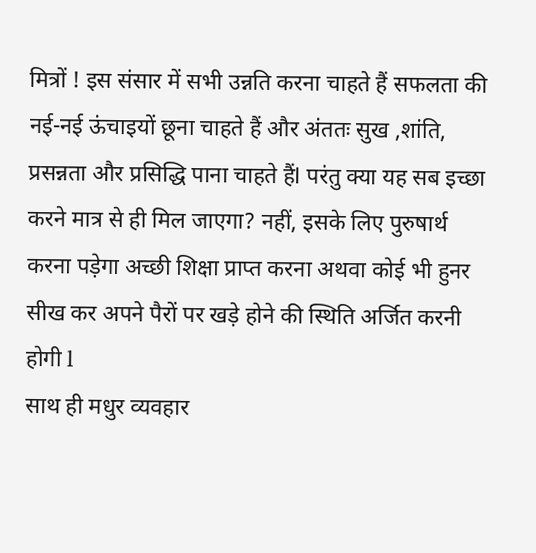मित्रों ! इस संसार में सभी उन्नति करना चाहते हैं सफलता की नई-नई ऊंचाइयों छूना चाहते हैं और अंततः सुख ,शांति, प्रसन्नता और प्रसिद्धि पाना चाहते हैंl परंतु क्या यह सब इच्छा करने मात्र से ही मिल जाएगा? नहीं, इसके लिए पुरुषार्थ करना पड़ेगा अच्छी शिक्षा प्राप्त करना अथवा कोई भी हुनर सीख कर अपने पैरों पर खड़े होने की स्थिति अर्जित करनी होगी l
साथ ही मधुर व्यवहार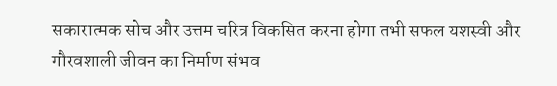सकारात्मक सोच और उत्तम चरित्र विकसित करना होगा तभी सफल यशस्वी और गौरवशाली जीवन का निर्माण संभव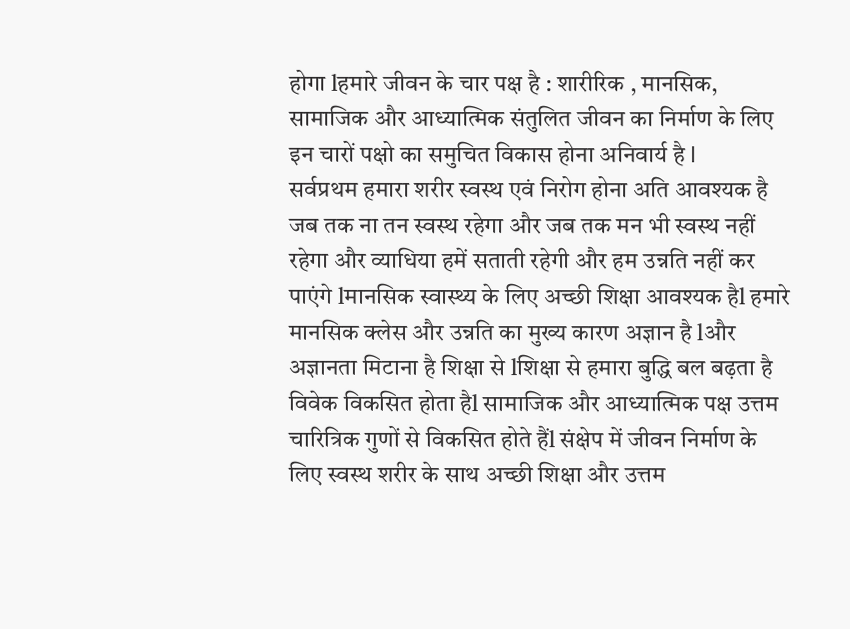होगा lहमारे जीवन के चार पक्ष है : शारीरिक , मानसिक, सामाजिक और आध्यात्मिक संतुलित जीवन का निर्माण के लिए इन चारों पक्षो का समुचित विकास होना अनिवार्य है l
सर्वप्रथम हमारा शरीर स्वस्थ एवं निरोग होना अति आवश्यक है जब तक ना तन स्वस्थ रहेगा और जब तक मन भी स्वस्थ नहीं रहेगा और व्याधिया हमें सताती रहेगी और हम उन्नति नहीं कर पाएंगे lमानसिक स्वास्थ्य के लिए अच्छी शिक्षा आवश्यक हैl हमारे मानसिक क्लेस और उन्नति का मुख्य कारण अज्ञान है lऔर अज्ञानता मिटाना है शिक्षा से lशिक्षा से हमारा बुद्धि बल बढ़ता है विवेक विकसित होता हैl सामाजिक और आध्यात्मिक पक्ष उत्तम चारित्रिक गुणों से विकसित होते हैंl संक्षेप में जीवन निर्माण के लिए स्वस्थ शरीर के साथ अच्छी शिक्षा और उत्तम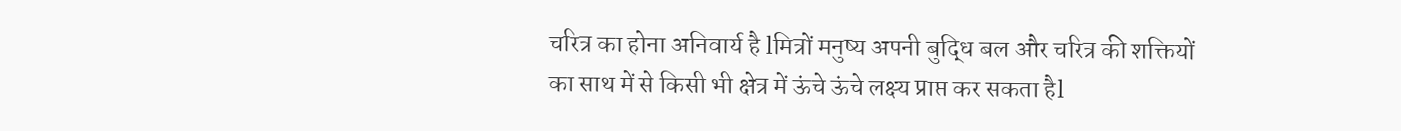चरित्र का होना अनिवार्य है lमित्रों मनुष्य अपनी बुद्धि बल और चरित्र की शक्तियों का साथ में से किसी भी क्षेत्र में ऊंचे ऊंचे लक्ष्य प्राप्त कर सकता हैl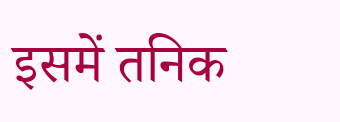इसमें तनिक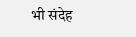भी संदेह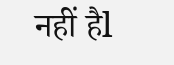नहीं हैl